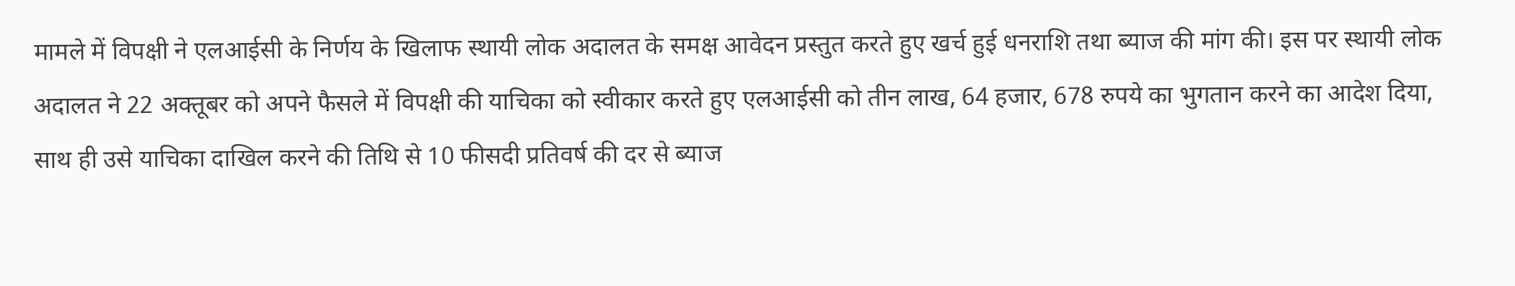मामले में विपक्षी ने एलआईसी के निर्णय के खिलाफ स्थायी लोक अदालत के समक्ष आवेदन प्रस्तुत करते हुए खर्च हुई धनराशि तथा ब्याज की मांग की। इस पर स्थायी लोक अदालत ने 22 अक्तूबर को अपने फैसले में विपक्षी की याचिका को स्वीकार करते हुए एलआईसी को तीन लाख, 64 हजार, 678 रुपये का भुगतान करने का आदेश दिया, साथ ही उसे याचिका दाखिल करने की तिथि से 10 फीसदी प्रतिवर्ष की दर से ब्याज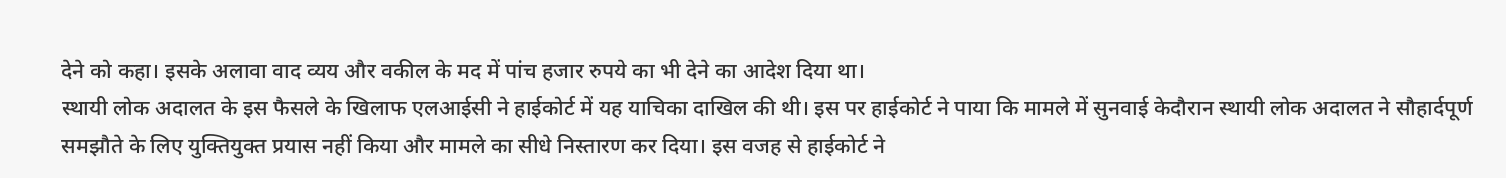देने को कहा। इसके अलावा वाद व्यय और वकील के मद में पांच हजार रुपये का भी देने का आदेश दिया था।
स्थायी लोक अदालत के इस फैसले के खिलाफ एलआईसी ने हाईकोर्ट में यह याचिका दाखिल की थी। इस पर हाईकोर्ट ने पाया कि मामले में सुनवाई केदौरान स्थायी लोक अदालत ने सौहार्दपूर्ण समझौते के लिए युक्तियुक्त प्रयास नहीं किया और मामले का सीधे निस्तारण कर दिया। इस वजह से हाईकोर्ट ने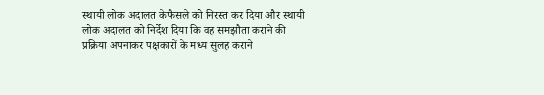स्थायी लोक अदालत केफैसले को निरस्त कर दिया और स्थायी लोक अदालत को निर्देश दिया कि वह समझौता कराने की प्रक्रिया अपनाकर पक्षकारों के मध्य सुलह कराने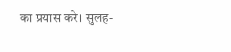का प्रयास करे। सुलह-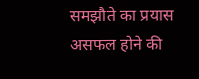समझौते का प्रयास असफल होने की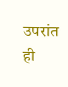उपरांत ही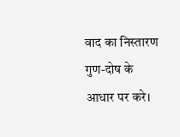वाद का निस्तारण गुण-दोष के आधार पर करे।